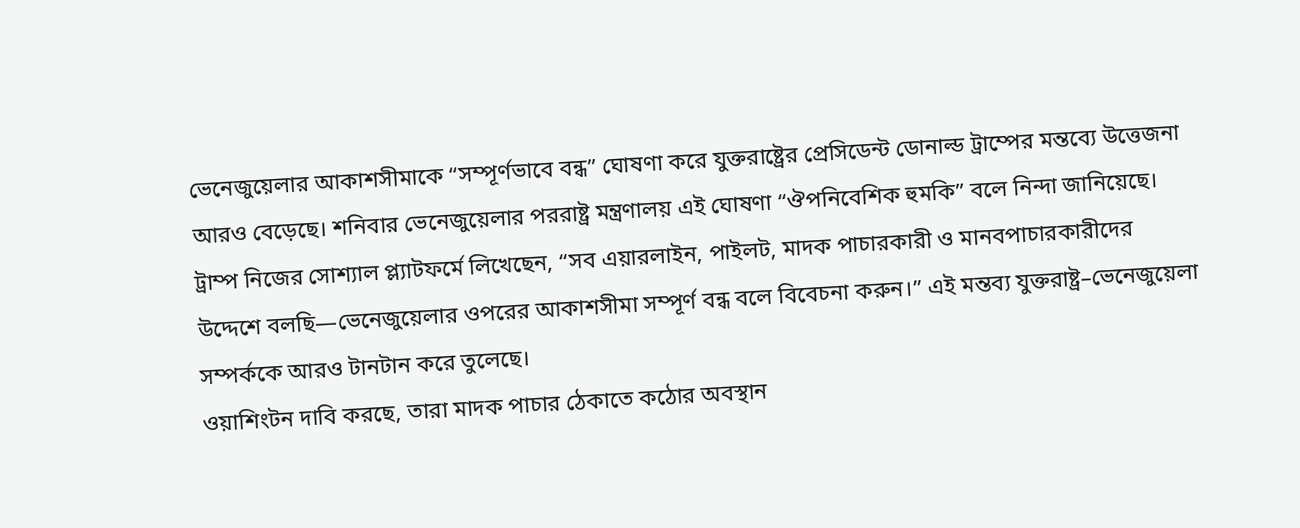ভেনেজুয়েলার আকাশসীমাকে “সম্পূর্ণভাবে বন্ধ” ঘোষণা করে যুক্তরাষ্ট্রের প্রেসিডেন্ট ডোনাল্ড ট্রাম্পের মন্তব্যে উত্তেজনা আরও বেড়েছে। শনিবার ভেনেজুয়েলার পররাষ্ট্র মন্ত্রণালয় এই ঘোষণা “ঔপনিবেশিক হুমকি” বলে নিন্দা জানিয়েছে।
ট্রাম্প নিজের সোশ্যাল প্ল্যাটফর্মে লিখেছেন, “সব এয়ারলাইন, পাইলট, মাদক পাচারকারী ও মানবপাচারকারীদের উদ্দেশে বলছি—ভেনেজুয়েলার ওপরের আকাশসীমা সম্পূর্ণ বন্ধ বলে বিবেচনা করুন।” এই মন্তব্য যুক্তরাষ্ট্র–ভেনেজুয়েলা সম্পর্ককে আরও টানটান করে তুলেছে।
ওয়াশিংটন দাবি করছে, তারা মাদক পাচার ঠেকাতে কঠোর অবস্থান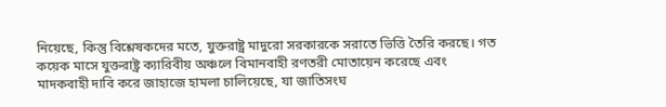নিয়েছে, কিন্তু বিশ্লেষকদের মতে, যুক্তরাষ্ট্র মাদুরো সরকারকে সরাতে ভিত্তি তৈরি করছে। গত কয়েক মাসে যুক্তরাষ্ট্র ক্যারিবীয় অঞ্চলে বিমানবাহী রণতরী মোতায়েন করেছে এবং মাদকবাহী দাবি করে জাহাজে হামলা চালিয়েছে, যা জাতিসংঘ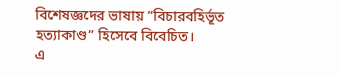বিশেষজ্ঞদের ভাষায় “বিচারবহির্ভূত হত্যাকাণ্ড” হিসেবে বিবেচিত।
এ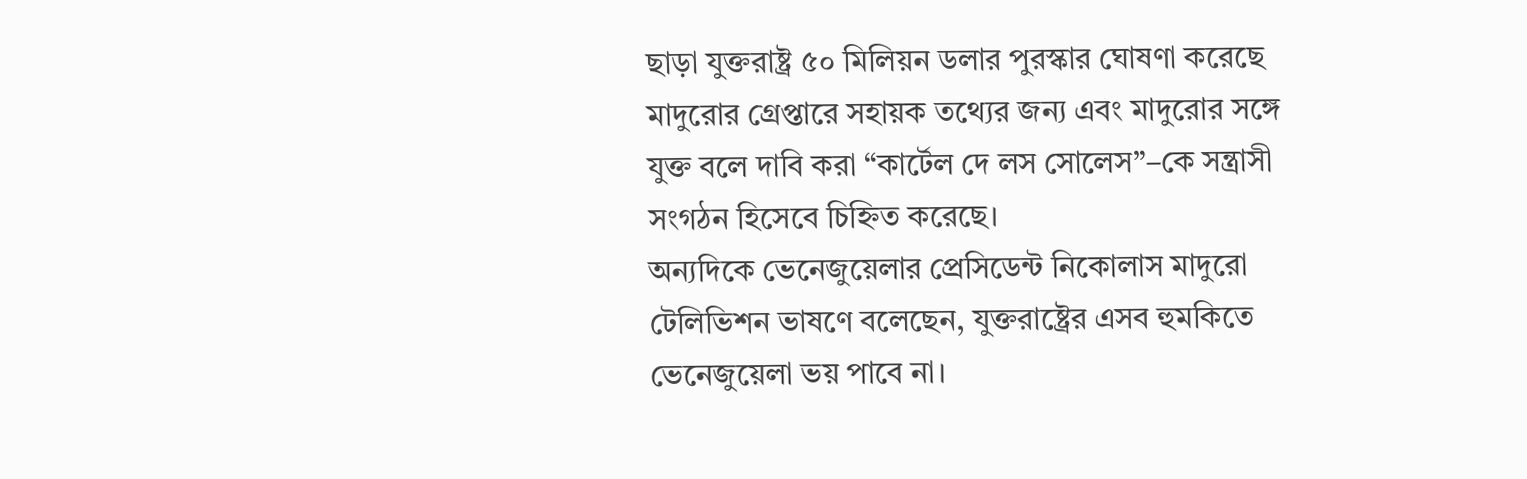ছাড়া যুক্তরাষ্ট্র ৫০ মিলিয়ন ডলার পুরস্কার ঘোষণা করেছে মাদুরোর গ্রেপ্তারে সহায়ক তথ্যের জন্য এবং মাদুরোর সঙ্গে যুক্ত বলে দাবি করা “কার্টেল দে লস সোলেস”–কে সন্ত্রাসী সংগঠন হিসেবে চিহ্নিত করেছে।
অন্যদিকে ভেনেজুয়েলার প্রেসিডেন্ট নিকোলাস মাদুরো টেলিভিশন ভাষণে বলেছেন, যুক্তরাষ্ট্রের এসব হুমকিতে ভেনেজুয়েলা ভয় পাবে না।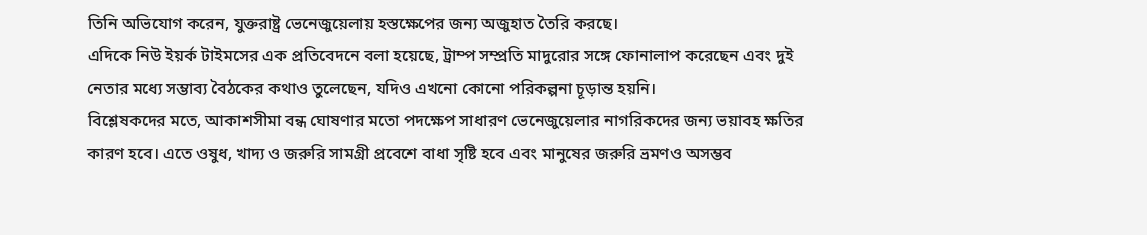তিনি অভিযোগ করেন, যুক্তরাষ্ট্র ভেনেজুয়েলায় হস্তক্ষেপের জন্য অজুহাত তৈরি করছে।
এদিকে নিউ ইয়র্ক টাইমসের এক প্রতিবেদনে বলা হয়েছে, ট্রাম্প সম্প্রতি মাদুরোর সঙ্গে ফোনালাপ করেছেন এবং দুই নেতার মধ্যে সম্ভাব্য বৈঠকের কথাও তুলেছেন, যদিও এখনো কোনো পরিকল্পনা চূড়ান্ত হয়নি।
বিশ্লেষকদের মতে, আকাশসীমা বন্ধ ঘোষণার মতো পদক্ষেপ সাধারণ ভেনেজুয়েলার নাগরিকদের জন্য ভয়াবহ ক্ষতির কারণ হবে। এতে ওষুধ, খাদ্য ও জরুরি সামগ্রী প্রবেশে বাধা সৃষ্টি হবে এবং মানুষের জরুরি ভ্রমণও অসম্ভব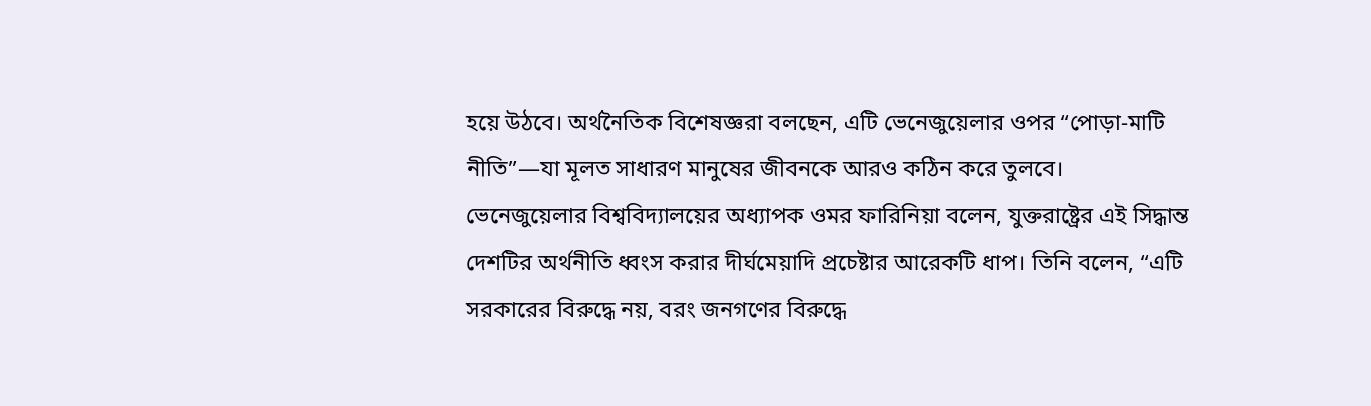হয়ে উঠবে। অর্থনৈতিক বিশেষজ্ঞরা বলছেন, এটি ভেনেজুয়েলার ওপর “পোড়া-মাটি নীতি”—যা মূলত সাধারণ মানুষের জীবনকে আরও কঠিন করে তুলবে।
ভেনেজুয়েলার বিশ্ববিদ্যালয়ের অধ্যাপক ওমর ফারিনিয়া বলেন, যুক্তরাষ্ট্রের এই সিদ্ধান্ত দেশটির অর্থনীতি ধ্বংস করার দীর্ঘমেয়াদি প্রচেষ্টার আরেকটি ধাপ। তিনি বলেন, “এটি সরকারের বিরুদ্ধে নয়, বরং জনগণের বিরুদ্ধে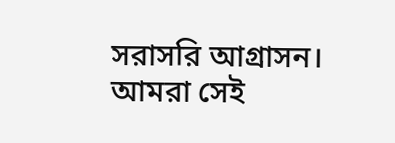সরাসরি আগ্রাসন। আমরা সেই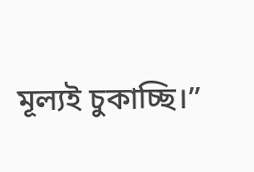মূল্যই চুকাচ্ছি।”